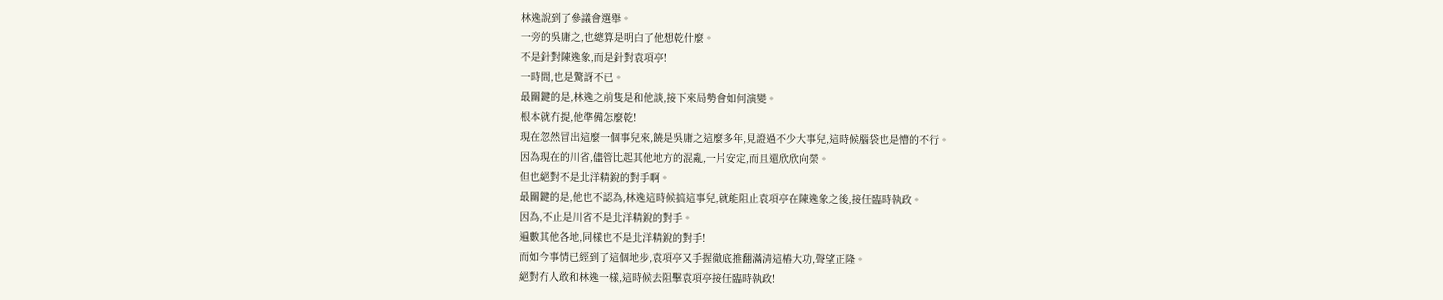林逸說到了參議會選舉。
一旁的吳庸之,也總算是明白了他想乾什麼。
不是針對陳逸象,而是針對袁項亭!
一時間,也是驚訝不已。
最關鍵的是,林逸之前隻是和他談,接下來局勢會如何演變。
根本就冇提,他準備怎麼乾!
現在忽然冒出這麼一個事兒來,饒是吳庸之這麼多年,見證過不少大事兒,這時候腦袋也是懵的不行。
因為現在的川省,儘管比起其他地方的混亂,一片安定,而且還欣欣向榮。
但也絕對不是北洋精銳的對手啊。
最關鍵的是,他也不認為,林逸這時候搞這事兒,就能阻止袁項亭在陳逸象之後,接任臨時執政。
因為,不止是川省不是北洋精銳的對手。
遍數其他各地,同樣也不是北洋精銳的對手!
而如今事情已經到了這個地步,袁項亭又手握徹底推翻滿清這樁大功,聲望正隆。
絕對冇人敢和林逸一樣,這時候去阻擊袁項亭接任臨時執政!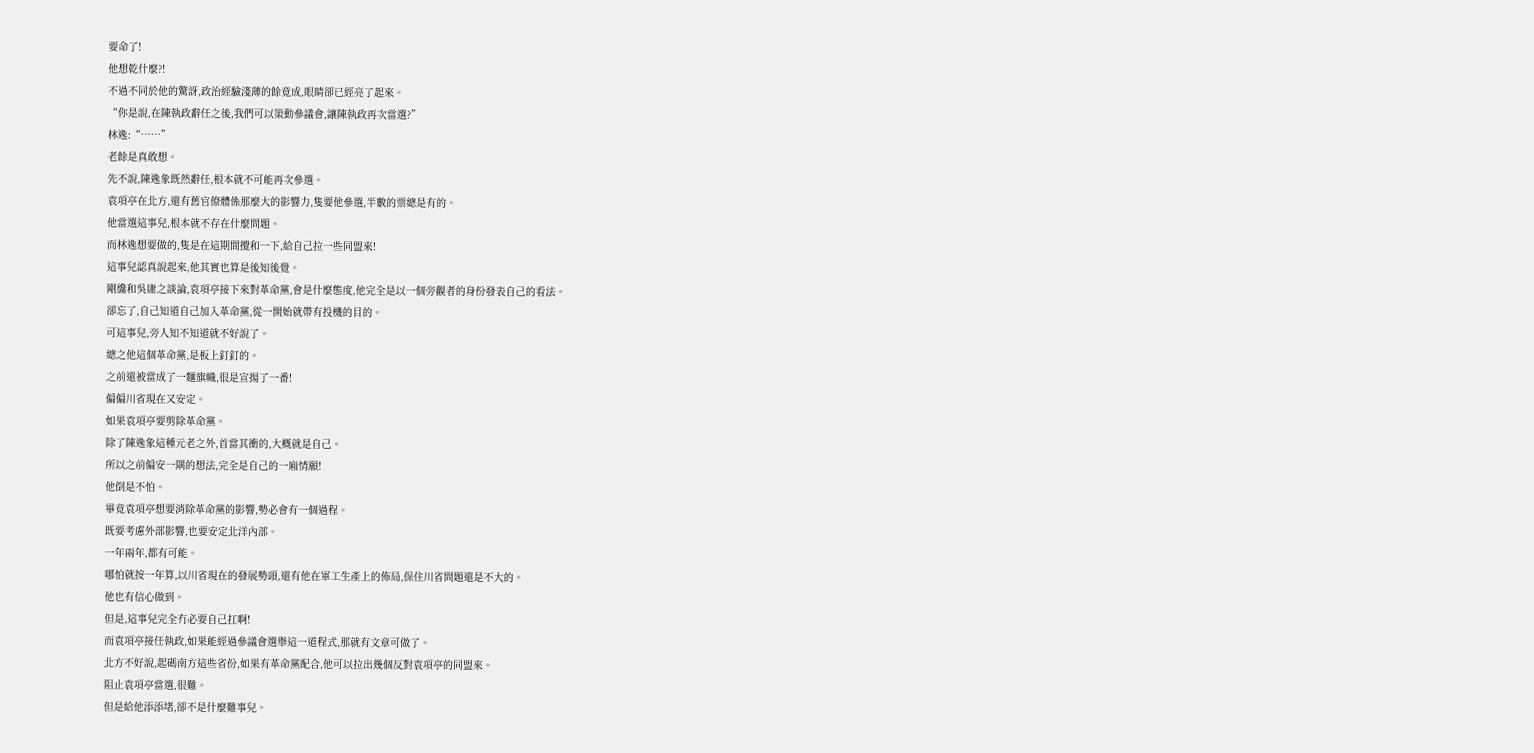要命了!
他想乾什麼?!
不過不同於他的驚訝,政治經驗淺薄的餘竟成,眼睛卻已經亮了起來。
“你是說,在陳執政辭任之後,我們可以策動參議會,讓陳執政再次當選?”
林逸:“……”
老餘是真敢想。
先不說,陳逸象既然辭任,根本就不可能再次參選。
袁項亭在北方,還有舊官僚體係那麼大的影響力,隻要他參選,半數的票總是有的。
他當選這事兒,根本就不存在什麼問題。
而林逸想要做的,隻是在這期間攪和一下,給自己拉一些同盟來!
這事兒認真說起來,他其實也算是後知後覺。
剛纔和吳庸之談論,袁項亭接下來對革命黨,會是什麼態度,他完全是以一個旁觀者的身份發表自己的看法。
卻忘了,自己知道自己加入革命黨,從一開始就帶有投機的目的。
可這事兒,旁人知不知道就不好說了。
總之他這個革命黨,是板上釘釘的。
之前還被當成了一麵旗幟,很是宣揚了一番!
偏偏川省現在又安定。
如果袁項亭要剪除革命黨。
除了陳逸象這種元老之外,首當其衝的,大概就是自己。
所以之前偏安一隅的想法,完全是自己的一廂情願!
他倒是不怕。
畢竟袁項亭想要消除革命黨的影響,勢必會有一個過程。
既要考慮外部影響,也要安定北洋內部。
一年兩年,都有可能。
哪怕就按一年算,以川省現在的發展勢頭,還有他在軍工生產上的佈局,保住川省問題還是不大的。
他也有信心做到。
但是,這事兒完全冇必要自己扛啊!
而袁項亭接任執政,如果能經過參議會選舉這一道程式,那就有文章可做了。
北方不好說,起碼南方這些省份,如果有革命黨配合,他可以拉出幾個反對袁項亭的同盟來。
阻止袁項亭當選,很難。
但是給他添添堵,卻不是什麼難事兒。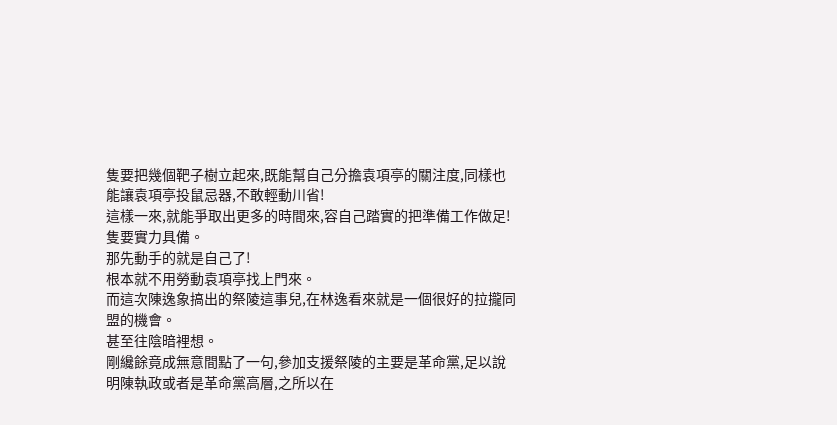隻要把幾個靶子樹立起來,既能幫自己分擔袁項亭的關注度,同樣也能讓袁項亭投鼠忌器,不敢輕動川省!
這樣一來,就能爭取出更多的時間來,容自己踏實的把準備工作做足!
隻要實力具備。
那先動手的就是自己了!
根本就不用勞動袁項亭找上門來。
而這次陳逸象搞出的祭陵這事兒,在林逸看來就是一個很好的拉攏同盟的機會。
甚至往陰暗裡想。
剛纔餘竟成無意間點了一句,參加支援祭陵的主要是革命黨,足以說明陳執政或者是革命黨高層,之所以在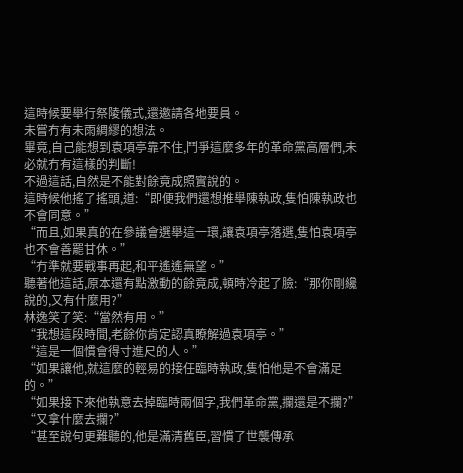這時候要舉行祭陵儀式,還邀請各地要員。
未嘗冇有未雨綢繆的想法。
畢竟,自己能想到袁項亭靠不住,鬥爭這麼多年的革命黨高層們,未必就冇有這樣的判斷!
不過這話,自然是不能對餘竟成照實說的。
這時候他搖了搖頭,道:“即便我們還想推舉陳執政,隻怕陳執政也不會同意。”
“而且,如果真的在參議會選舉這一環,讓袁項亭落選,隻怕袁項亭也不會善罷甘休。”
“冇準就要戰事再起,和平遙遙無望。”
聽著他這話,原本還有點激動的餘竟成,頓時冷起了臉:“那你剛纔說的,又有什麼用?”
林逸笑了笑:“當然有用。”
“我想這段時間,老餘你肯定認真瞭解過袁項亭。”
“這是一個慣會得寸進尺的人。”
“如果讓他,就這麼的輕易的接任臨時執政,隻怕他是不會滿足的。”
“如果接下來他執意去掉臨時兩個字,我們革命黨,攔還是不攔?”
“又拿什麼去攔?”
“甚至說句更難聽的,他是滿清舊臣,習慣了世襲傳承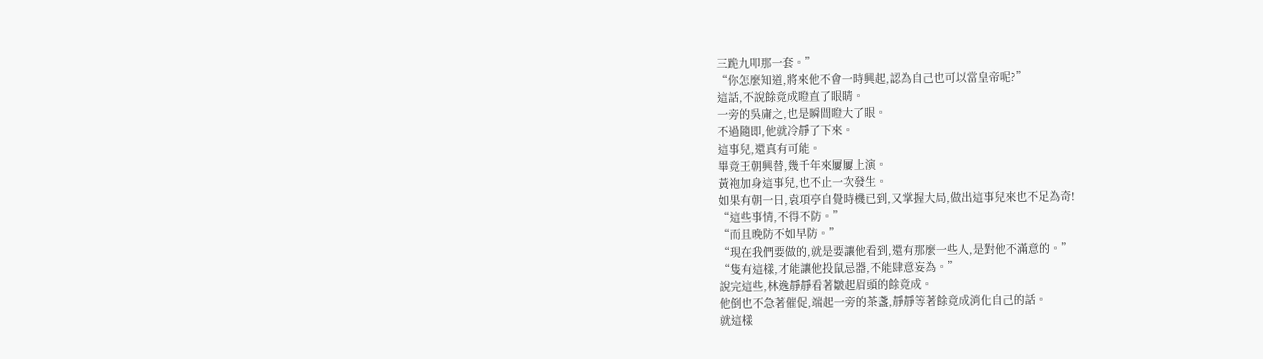三跪九叩那一套。”
“你怎麼知道,將來他不會一時興起,認為自己也可以當皇帝呢?”
這話,不說餘竟成瞪直了眼睛。
一旁的吳庸之,也是瞬間瞪大了眼。
不過隨即,他就冷靜了下來。
這事兒,還真有可能。
畢竟王朝興替,幾千年來屢屢上演。
黃袍加身這事兒,也不止一次發生。
如果有朝一日,袁項亭自覺時機已到,又掌握大局,做出這事兒來也不足為奇!
“這些事情,不得不防。”
“而且晚防不如早防。”
“現在我們要做的,就是要讓他看到,還有那麼一些人,是對他不滿意的。”
“隻有這樣,才能讓他投鼠忌器,不能肆意妄為。”
說完這些,林逸靜靜看著皺起眉頭的餘竟成。
他倒也不急著催促,端起一旁的茶盞,靜靜等著餘竟成消化自己的話。
就這樣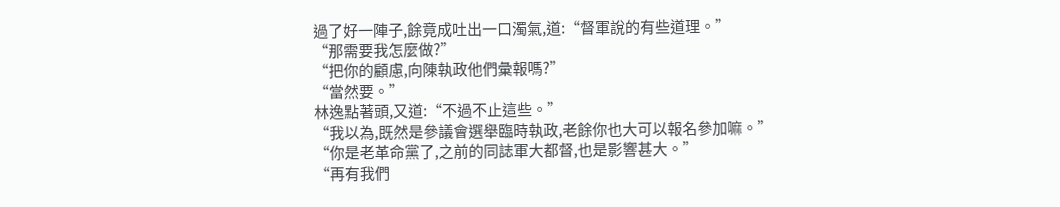過了好一陣子,餘竟成吐出一口濁氣,道:“督軍說的有些道理。”
“那需要我怎麼做?”
“把你的顧慮,向陳執政他們彙報嗎?”
“當然要。”
林逸點著頭,又道:“不過不止這些。”
“我以為,既然是參議會選舉臨時執政,老餘你也大可以報名參加嘛。”
“你是老革命黨了,之前的同誌軍大都督,也是影響甚大。”
“再有我們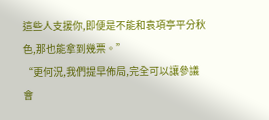這些人支援你,即便是不能和袁項亭平分秋色,那也能拿到幾票。”
“更何況,我們提早佈局,完全可以讓參議會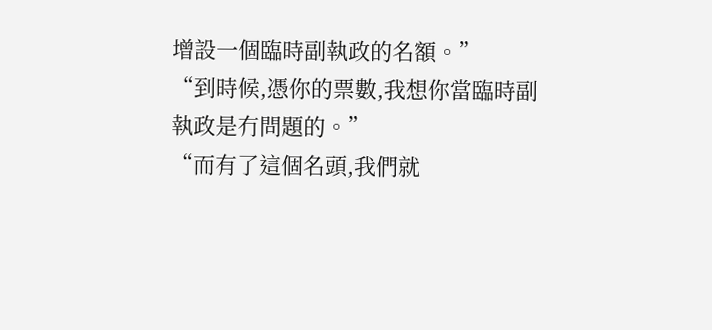增設一個臨時副執政的名額。”
“到時候,憑你的票數,我想你當臨時副執政是冇問題的。”
“而有了這個名頭,我們就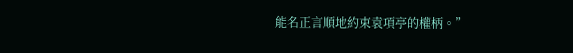能名正言順地約束袁項亭的權柄。”